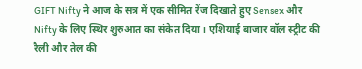GIFT Nifty ने आज के सत्र में एक सीमित रेंज दिखाते हुए Sensex और Nifty के लिए स्थिर शुरुआत का संकेत दिया। एशियाई बाजार वॉल स्ट्रीट की रैली और तेल की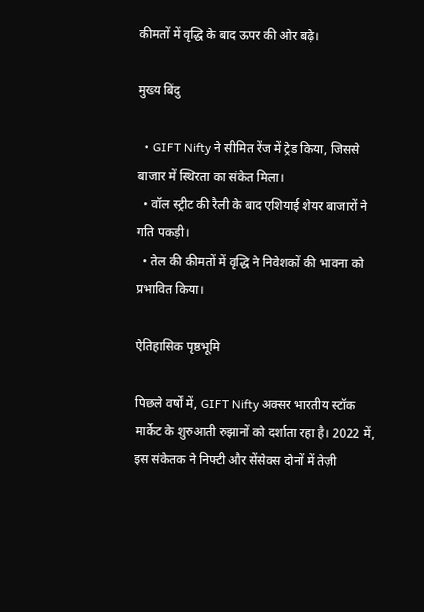कीमतों में वृद्धि के बाद ऊपर की ओर बढ़े।

मुख्य बिंदु

  • GIFT Nifty ने सीमित रेंज में ट्रेड किया, जिससे बाजार में स्थिरता का संकेत मिला।
  • वॉल स्ट्रीट की रैली के बाद एशियाई शेयर बाजारों ने गति पकड़ी।
  • तेल की कीमतों में वृद्धि ने निवेशकों की भावना को प्रभावित किया।

ऐतिहासिक पृष्ठभूमि

पिछले वर्षों में, GIFT Nifty अक्सर भारतीय स्टॉक मार्केट के शुरुआती रुझानों को दर्शाता रहा है। 2022 में, इस संकेतक ने निफ्टी और सेंसेक्स दोनों में तेज़ी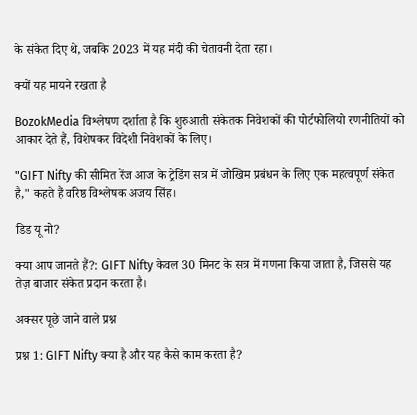के संकेत दिए थे, जबकि 2023 में यह मंदी की चेतावनी देता रहा।

क्यों यह मायने रखता है

BozokMedia विश्लेषण दर्शाता है कि शुरुआती संकेतक निवेशकों की पोर्टफोलियो रणनीतियों को आकार देते हैं, विशेषकर विदेशी निवेशकों के लिए।

"GIFT Nifty की सीमित रेंज आज के ट्रेडिंग सत्र में जोखिम प्रबंधन के लिए एक महत्वपूर्ण संकेत है," कहते हैं वरिष्ठ विश्लेषक अजय सिंह।

डिड यू नो?

क्या आप जानते हैं?: GIFT Nifty केवल 30 मिनट के सत्र में गणना किया जाता है, जिससे यह तेज़ बाजार संकेत प्रदान करता है।

अक्सर पूछे जाने वाले प्रश्न

प्रश्न 1: GIFT Nifty क्या है और यह कैसे काम करता है?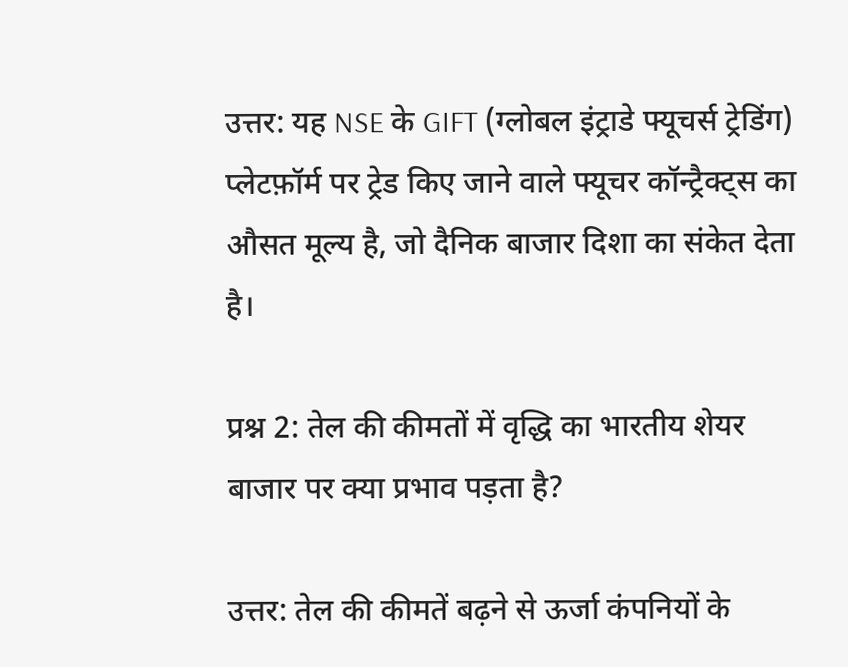उत्तर: यह NSE के GIFT (ग्लोबल इंट्राडे फ्यूचर्स ट्रेडिंग) प्लेटफ़ॉर्म पर ट्रेड किए जाने वाले फ्यूचर कॉन्ट्रैक्ट्स का औसत मूल्य है, जो दैनिक बाजार दिशा का संकेत देता है।

प्रश्न 2: तेल की कीमतों में वृद्धि का भारतीय शेयर बाजार पर क्या प्रभाव पड़ता है?

उत्तर: तेल की कीमतें बढ़ने से ऊर्जा कंपनियों के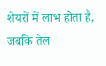शेयरों में लाभ होता है, जबकि तेल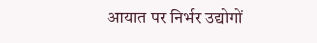आयात पर निर्भर उद्योगों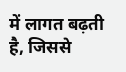में लागत बढ़ती है, जिससे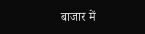बाजार में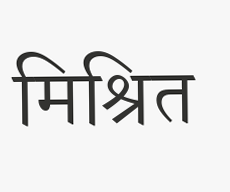मिश्रित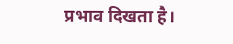प्रभाव दिखता है।